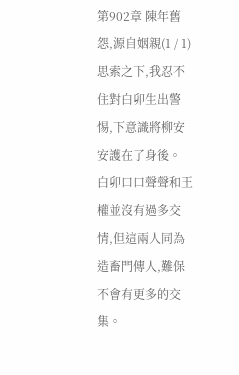第902章 陳年舊怨,源自姻親(1 / 1)
思索之下,我忍不住對白卯生出警惕,下意識將柳安安護在了身後。
白卯口口聲聲和王權並沒有過多交情,但這兩人同為造畜門傳人,難保不會有更多的交集。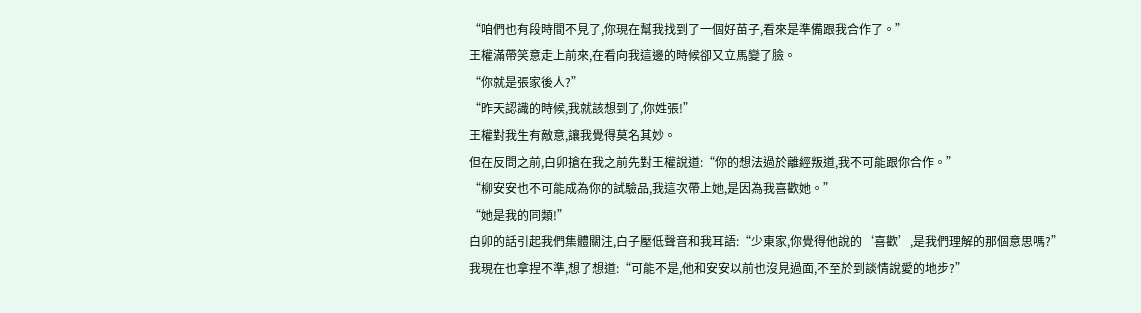“咱們也有段時間不見了,你現在幫我找到了一個好苗子,看來是準備跟我合作了。”
王權滿帶笑意走上前來,在看向我這邊的時候卻又立馬變了臉。
“你就是張家後人?”
“昨天認識的時候,我就該想到了,你姓張!”
王權對我生有敵意,讓我覺得莫名其妙。
但在反問之前,白卯搶在我之前先對王權說道:“你的想法過於離經叛道,我不可能跟你合作。”
“柳安安也不可能成為你的試驗品,我這次帶上她,是因為我喜歡她。”
“她是我的同類!”
白卯的話引起我們集體關注,白子壓低聲音和我耳語:“少東家,你覺得他說的‘喜歡’,是我們理解的那個意思嗎?”
我現在也拿捏不準,想了想道:“可能不是,他和安安以前也沒見過面,不至於到談情說愛的地步?”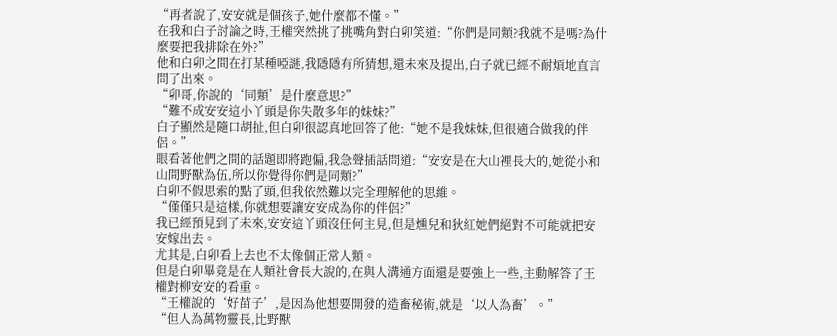“再者說了,安安就是個孩子,她什麼都不懂。”
在我和白子討論之時,王權突然挑了挑嘴角對白卯笑道:“你們是同類?我就不是嗎?為什麼要把我排除在外?”
他和白卯之間在打某種啞謎,我隱隱有所猜想,還未來及提出,白子就已經不耐煩地直言問了出來。
“卯哥,你說的‘同類’是什麼意思?”
“難不成安安這小丫頭是你失散多年的妹妹?”
白子顯然是隨口胡扯,但白卯很認真地回答了他:“她不是我妹妹,但很適合做我的伴侶。”
眼看著他們之間的話題即將跑偏,我急聲插話問道:“安安是在大山裡長大的,她從小和山間野獸為伍,所以你覺得你們是同類?”
白卯不假思索的點了頭,但我依然難以完全理解他的思維。
“僅僅只是這樣,你就想要讓安安成為你的伴侶?”
我已經預見到了未來,安安這丫頭沒任何主見,但是燻兒和狄紅她們絕對不可能就把安安嫁出去。
尤其是,白卯看上去也不太像個正常人類。
但是白卯畢竟是在人類社會長大說的,在與人溝通方面還是要強上一些,主動解答了王權對柳安安的看重。
“王權說的‘好苗子’,是因為他想要開發的造畜秘術,就是‘以人為畜’。”
“但人為萬物靈長,比野獸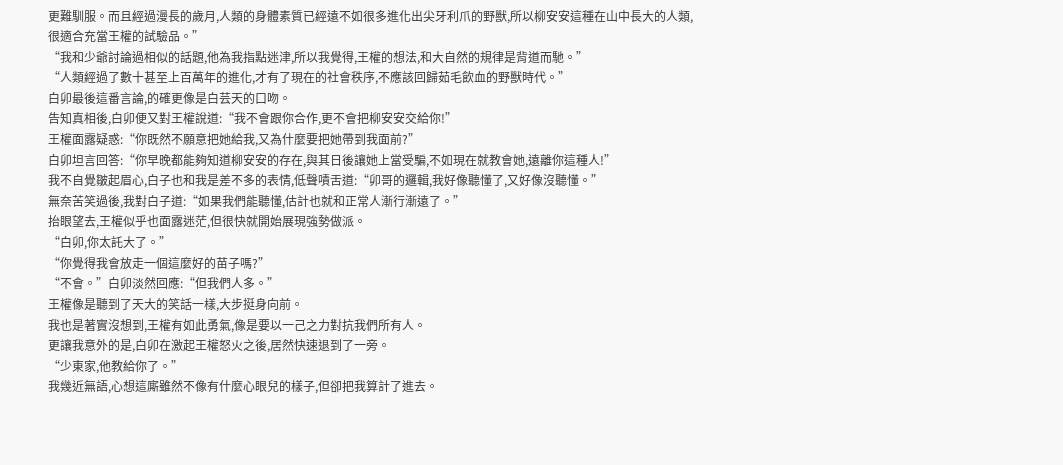更難馴服。而且經過漫長的歲月,人類的身體素質已經遠不如很多進化出尖牙利爪的野獸,所以柳安安這種在山中長大的人類,很適合充當王權的試驗品。”
“我和少爺討論過相似的話題,他為我指點迷津,所以我覺得,王權的想法,和大自然的規律是背道而馳。”
“人類經過了數十甚至上百萬年的進化,才有了現在的社會秩序,不應該回歸茹毛飲血的野獸時代。”
白卯最後這番言論,的確更像是白芸天的口吻。
告知真相後,白卯便又對王權說道:“我不會跟你合作,更不會把柳安安交給你!”
王權面露疑惑:“你既然不願意把她給我,又為什麼要把她帶到我面前?”
白卯坦言回答:“你早晚都能夠知道柳安安的存在,與其日後讓她上當受騙,不如現在就教會她,遠離你這種人!”
我不自覺皺起眉心,白子也和我是差不多的表情,低聲嘖舌道:“卯哥的邏輯,我好像聽懂了,又好像沒聽懂。”
無奈苦笑過後,我對白子道:“如果我們能聽懂,估計也就和正常人漸行漸遠了。”
抬眼望去,王權似乎也面露迷茫,但很快就開始展現強勢做派。
“白卯,你太託大了。”
“你覺得我會放走一個這麼好的苗子嗎?”
“不會。”白卯淡然回應:“但我們人多。”
王權像是聽到了天大的笑話一樣,大步挺身向前。
我也是著實沒想到,王權有如此勇氣,像是要以一己之力對抗我們所有人。
更讓我意外的是,白卯在激起王權怒火之後,居然快速退到了一旁。
“少東家,他教給你了。”
我幾近無語,心想這廝雖然不像有什麼心眼兒的樣子,但卻把我算計了進去。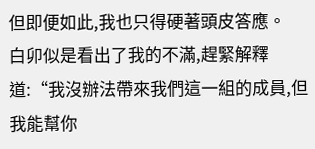但即便如此,我也只得硬著頭皮答應。
白卯似是看出了我的不滿,趕緊解釋道:“我沒辦法帶來我們這一組的成員,但我能幫你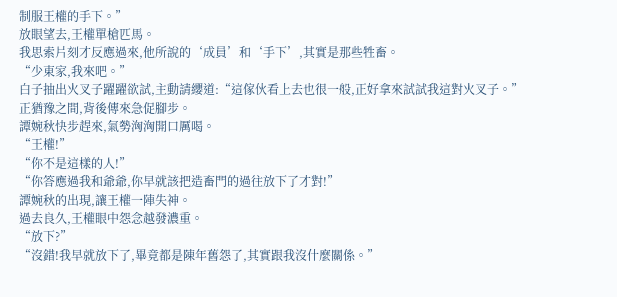制服王權的手下。”
放眼望去,王權單槍匹馬。
我思索片刻才反應過來,他所說的‘成員’和‘手下’,其實是那些牲畜。
“少東家,我來吧。”
白子抽出火叉子躍躍欲試,主動請纓道:“這傢伙看上去也很一般,正好拿來試試我這對火叉子。”
正猶豫之間,背後傳來急促腳步。
譚婉秋快步趕來,氣勢洶洶開口厲喝。
“王權!”
“你不是這樣的人!”
“你答應過我和爺爺,你早就該把造畜門的過往放下了才對!”
譚婉秋的出現,讓王權一陣失神。
過去良久,王權眼中怨念越發濃重。
“放下?”
“沒錯!我早就放下了,畢竟都是陳年舊怨了,其實跟我沒什麼關係。”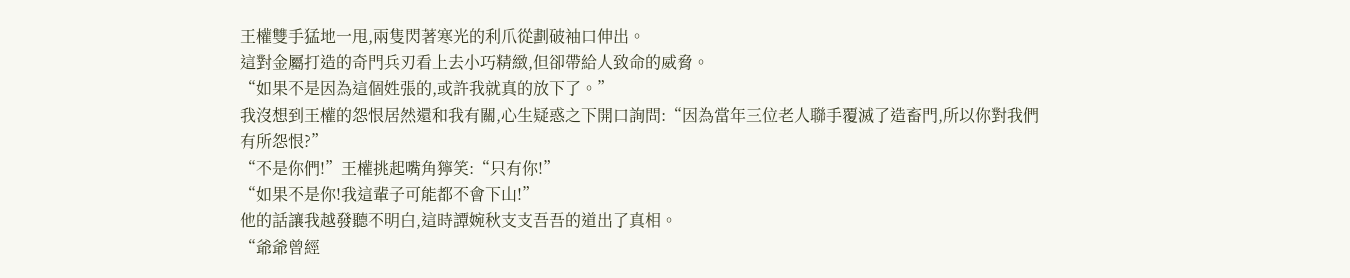王權雙手猛地一甩,兩隻閃著寒光的利爪從劃破袖口伸出。
這對金屬打造的奇門兵刃看上去小巧精緻,但卻帶給人致命的威脅。
“如果不是因為這個姓張的,或許我就真的放下了。”
我沒想到王權的怨恨居然還和我有關,心生疑惑之下開口詢問:“因為當年三位老人聯手覆滅了造畜門,所以你對我們有所怨恨?”
“不是你們!”王權挑起嘴角獰笑:“只有你!”
“如果不是你!我這輩子可能都不會下山!”
他的話讓我越發聽不明白,這時譚婉秋支支吾吾的道出了真相。
“爺爺曾經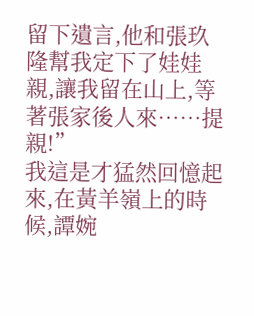留下遺言,他和張玖隆幫我定下了娃娃親,讓我留在山上,等著張家後人來……提親!”
我這是才猛然回憶起來,在黃羊嶺上的時候,譚婉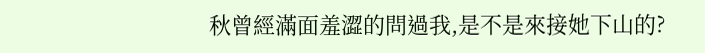秋曾經滿面羞澀的問過我,是不是來接她下山的?